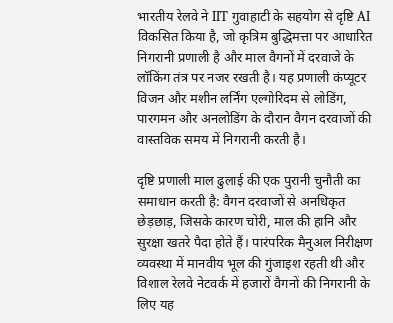भारतीय रेलवे ने IIT गुवाहाटी के सहयोग से दृष्टि AI विकसित किया है, जो कृत्रिम बुद्धिमत्ता पर आधारित निगरानी प्रणाली है और माल वैगनों में दरवाजे के लॉकिंग तंत्र पर नजर रखती है। यह प्रणाली कंप्यूटर विजन और मशीन लर्निंग एल्गोरिदम से लोडिंग, पारगमन और अनलोडिंग के दौरान वैगन दरवाजों की वास्तविक समय में निगरानी करती है।

दृष्टि प्रणाली माल ढुलाई की एक पुरानी चुनौती का समाधान करती है: वैगन दरवाजों से अनधिकृत छेड़छाड़, जिसके कारण चोरी, माल की हानि और सुरक्षा खतरे पैदा होते हैं। पारंपरिक मैनुअल निरीक्षण व्यवस्था में मानवीय भूल की गुंजाइश रहती थी और विशाल रेलवे नेटवर्क में हजारों वैगनों की निगरानी के लिए यह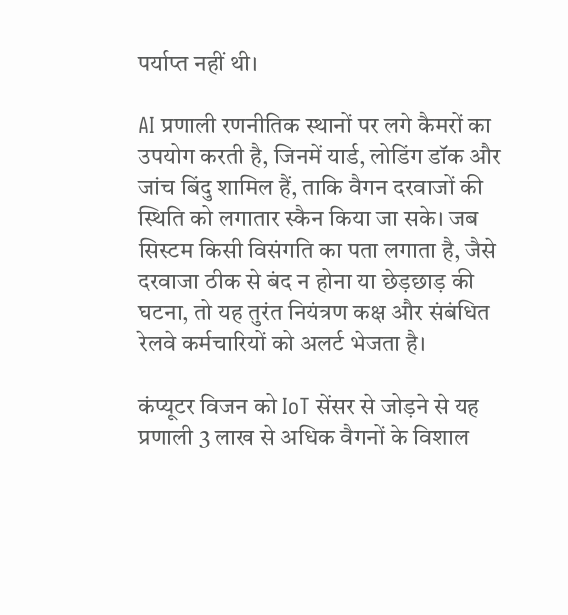पर्याप्त नहीं थी।

AI प्रणाली रणनीतिक स्थानों पर लगे कैमरों का उपयोग करती है, जिनमें यार्ड, लोडिंग डॉक और जांच बिंदु शामिल हैं, ताकि वैगन दरवाजों की स्थिति को लगातार स्कैन किया जा सके। जब सिस्टम किसी विसंगति का पता लगाता है, जैसे दरवाजा ठीक से बंद न होना या छेड़छाड़ की घटना, तो यह तुरंत नियंत्रण कक्ष और संबंधित रेलवे कर्मचारियों को अलर्ट भेजता है।

कंप्यूटर विजन को IoT सेंसर से जोड़ने से यह प्रणाली 3 लाख से अधिक वैगनों के विशाल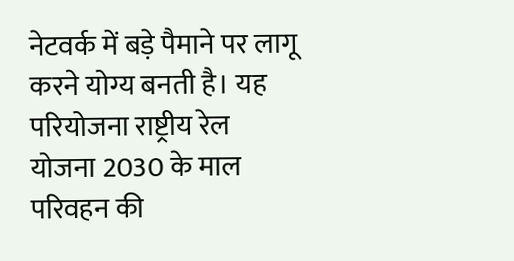नेटवर्क में बड़े पैमाने पर लागू करने योग्य बनती है। यह परियोजना राष्ट्रीय रेल योजना 2030 के माल परिवहन की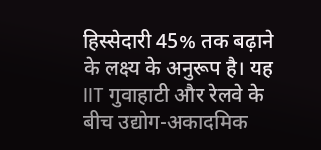हिस्सेदारी 45% तक बढ़ाने के लक्ष्य के अनुरूप है। यह IIT गुवाहाटी और रेलवे के बीच उद्योग-अकादमिक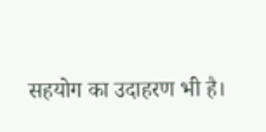सहयोग का उदाहरण भी है।